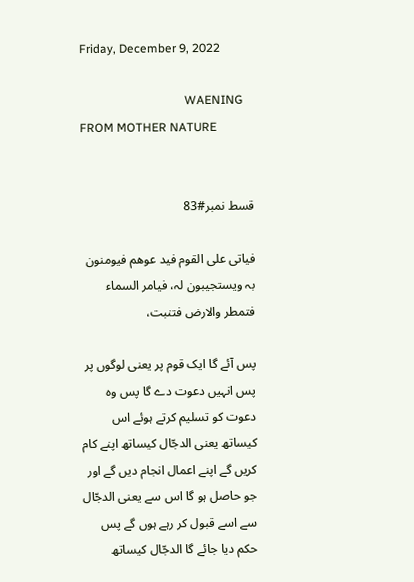Friday, December 9, 2022

                                   WAENING FROM MOTHER NATURE


قسط نمبر#83

فیاتی علی القوم فید عوھم فیومنون بہ ویستجیبون لہ، فیامر السماء فتمطر والارض فتنبت،

پس آئے گا ایک قوم پر یعنی لوگوں پر پس انہیں دعوت دے گا پس وہ دعوت کو تسلیم کرتے ہوئے اس کیساتھ یعنی الدجّال کیساتھ اپنے کام کریں گے اپنے اعمال انجام دیں گے اور جو حاصل ہو گا اس سے یعنی الدجّال سے اسے قبول کر رہے ہوں گے پس حکم دیا جائے گا الدجّال کیساتھ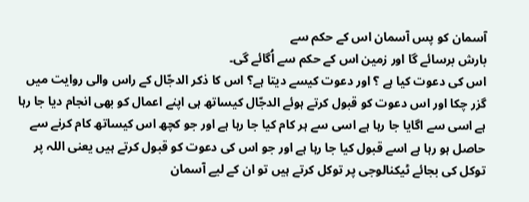آسمان کو پس آسمان اس کے حکم سے
بارش برسائے گا اور زمین اس کے حکم سے اُگائے گی۔
اس کی دعوت کیا ہے ؟ اور دعوت کیسے دیتا ہے؟ اس کا ذکر الدجّال کے راس والی روایت میں گزر چکا اور اس دعوت کو قبول کرتے ہوئے الدجّال کیساتھ ہی اپنے اعمال کو بھی انجام دیا جا رہا ہے اسی سے اگایا جا رہا ہے اسی سے ہر کام کیا جا رہا ہے اور جو کچھ اس کیساتھ کام کرنے سے حاصل ہو رہا ہے اسے قبول کیا جا رہا ہے اور جو اس کی دعوت کو قبول کرتے ہیں یعنی اللہ پر توکل کی بجائے ٹیکنالوجی پر توکل کرتے ہیں تو ان کے لیے آسمان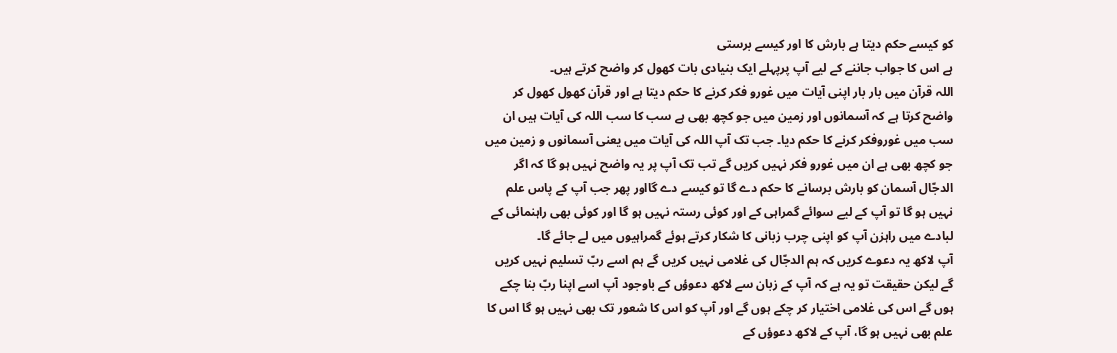کو کیسے حکم دیتا ہے بارش کا اور کیسے برستی
ہے اس کا جواب جاننے کے لیے آپ پرپہلے ایک بنیادی بات کھول کر واضح کرتے ہیں۔
اللہ قرآن میں بار بار اپنی آیات میں غورو فکر کرنے کا حکم دیتا ہے اور قرآن کھول کھول کر واضح کرتا ہے کہ آسمانوں اور زمین میں جو کچھ بھی ہے سب کا سب اللہ کی آیات ہیں ان سب میں غوروفکر کرنے کا حکم دیا۔ جب تک آپ اللہ کی آیات میں یعنی آسمانوں و زمین میں جو کچھ بھی ہے ان میں غورو فکر نہیں کریں گے تب تک آپ پر یہ واضح نہیں ہو گا کہ اگر الدجّال آسمان کو بارش برسانے کا حکم دے گا تو کیسے دے گااور پھر جب آپ کے پاس علم نہیں ہو گا تو آپ کے لیے سوائے گمراہی کے اور کوئی رستہ نہیں ہو گا اور کوئی بھی راہنمائی کے لبادے میں راہزن آپ کو اپنی چرب زبانی کا شکار کرتے ہوئے گمراہیوں میں لے جائے گا۔
آپ لاکھ یہ دعوے کریں کہ ہم الدجّال کی غلامی نہیں کریں گے ہم اسے ربّ تسلیم نہیں کریں گے لیکن حقیقت تو یہ ہے کہ آپ کے زبان سے لاکھ دعوؤں کے باوجود آپ اسے اپنا ربّ بنا چکے ہوں گے اس کی غلامی اختیار کر چکے ہوں گے اور آپ کو اس کا شعور تک بھی نہیں ہو گا اس کا علم بھی نہیں ہو گا، آپ کے لاکھ دعوؤں کے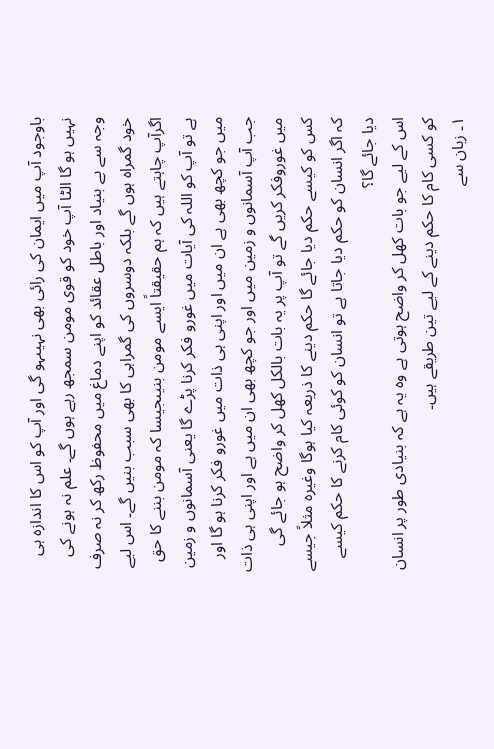باوجود آپ میں ایمان کی رائی بھی نہیںہو گی اور آپ کو اس کا اندازہ ہی نہیں ہو گا الٹا آپ خود کو قوی مومن سمجھ رہے ہوں گے۔ علم نہ ہونے کی وجہ سے بے بنیاد اور باطل عقائد کو اپنے دماغ میں محفوظ رکھ کر نہ صرف خود گمراہ ہوں گے بلکہ دوسروں کی گمراہی کا بھی سبب بنیں گے۔ اس لیے اگرآپ چاہتے ہیں کہ ہم حقیقتاً ایسے مومن بنیںجیسا کہ مومن بننے کا حق ہے تو آپ کو اللہ کی آیات میں غورو فکر کرنا پڑے گا یعنی آسمانوں و زمین میں جو کچھ بھی ہے ان میں اور اپنی ہی ذات میں غورو فکر کرنا ہو گا اور جب آپ آسمانوں و زمین میں اور جو کچھ بھی ان میں ہے اور اپنی ہی ذات میں غوروفکر کریں گے تو آپ پر یہ بات بالکل کھل کر واضح ہو جائے گی کس کو کیسے حکم دیا جائے گا حکم دینے کا ذریعہ کیا ہوگا وغیرہ مثلاً جیسے کہ اگر انسان کو حکم دیا جاتا ہے تو انسان کو کوئی کام کرنے کا حکم کیسے دیا جائے گا؟
اس کے لیے جو بات کھل کر واضح ہوتی ہے وہ یہ ہے کہ بنیادی طور پر انسان کو کسی کام کا حکم دینے کے لیے تین طریقے ہیں۔
۱۔ زبان سے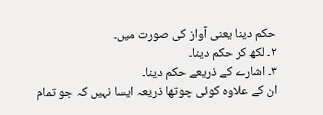حکم دینا یعنی آواز کی صورت میں۔
۲۔ لکھ کر حکم دینا۔
۳۔ اشارے کے ذریعے حکم دینا۔
ان کے علاوہ کوئی چوتھا ذریعہ ایسا نہیں کہ جو تمام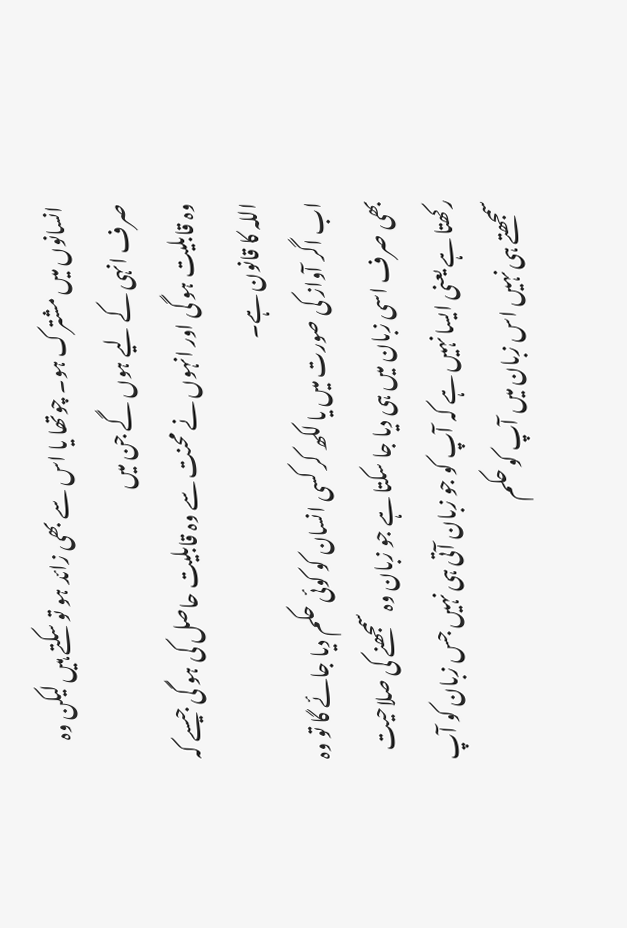انسانوں میں مشترک ہو۔ چوتھا یا اس سے بھی زائد ہو تو سکتے ہیں لیکن وہ صرف انہی کے لیے ہوں گے جن میں
وہ قابلیت ہو گی اور انہوں نے محنت سے وہ قابلیت حاصل کی ہو گی جیسے کہ اللہ کا قانون ہے۔
اب اگر آواز کی صورت میں یا لکھ کر کسی انسان کو کوئی حکم دیا جائے گا تو وہ بھی صرف اسی زبان میں ہی دیا جا سکتا ہے جو زبان وہ سمجھنے کی صلاحیت رکھتا ہے یعنی ایسا نہیں ہے کہ آپ کو جو زبان آتی ہی نہیں جس زبان کو آپ سمجھتے ہی نہیں اس زبان میں آپ کو حکم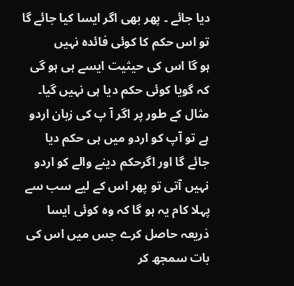دیا جائے ۔ پھر بھی اگر ایسا کیا جائے گا تو اس حکم کا کوئی فائدہ نہیں
ہو گا اس کی حیثیت ایسے ہی ہو گی کہ گویا کوئی حکم دیا ہی نہیں گیا۔
مثال کے طور پر اگر آ پ کی زبان اردو ہے تو آپ کو اردو میں ہی حکم دیا جائے گا اور اگرحکم دینے والے کو اردو نہیں آتی تو پھر اس کے لیے سب سے پہلا کام یہ ہو گا کہ وہ کوئی ایسا ذریعہ حاصل کرے جس میں اس کی بات سمجھ کر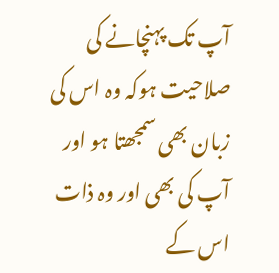آپ تک پہنچانے کی صلاحیت ہوکہ وہ اس کی زبان بھی سمجھتا ہو اور آپ کی بھی اور وہ ذات اس کے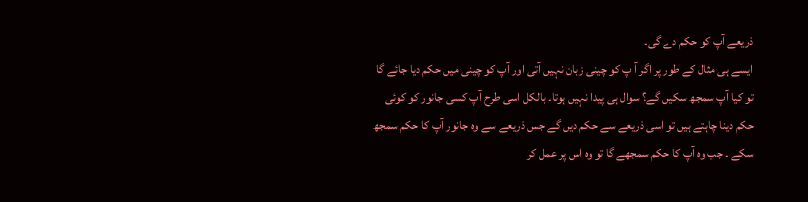ذریعے آپ کو حکم دے گی۔
ایسے ہی مثال کے طور پر اگر آ پ کو چینی زبان نہیں آتی اور آپ کو چینی میں حکم دیا جائے گا تو کیا آپ سمجھ سکیں گے؟ سوال ہی پیدا نہیں ہوتا۔ بالکل اسی طرح آپ کسی جانور کو کوئی حکم دینا چاہتے ہیں تو اسی ذریعے سے حکم دیں گے جس ذریعے سے وہ جانور آپ کا حکم سمجھ سکے ۔ جب وہ آپ کا حکم سمجھے گا تو وہ اس پر عمل کر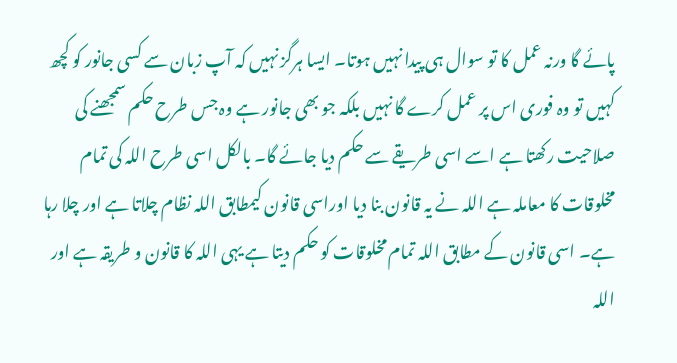پائے گا ورنہ عمل کا تو سوال ہی پیدا نہیں ہوتا۔ ایسا ہرگز نہیں کہ آپ زبان سے کسی جانور کو کچھ کہیں تو وہ فوری اس پر عمل کرے گا نہیں بلکہ جو بھی جانور ہے وہ جس طرح حکم سمجھنے کی صلاحیت رکھتا ہے اسے اسی طریقے سے حکم دیا جائے گا۔ بالکل اسی طرح اللہ کی تمام مخلوقات کا معاملہ ہے اللہ نے یہ قانون بنا دیا اوراسی قانون کیمطابق اللہ نظام چلاتا ہے اور چلا رہا ہے۔ اسی قانون کے مطابق اللہ تمام مخلوقات کو حکم دیتا ہے یہی اللہ کا قانون و طریقہ ہے اور اللہ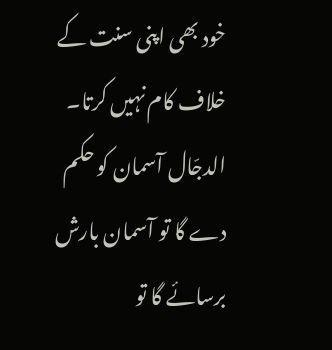خود بھی اپنی سنت کے خلاف کام نہیں کرتا۔
الدجّال آسمان کو حکم دے گا تو آسمان بارش برسائے گا تو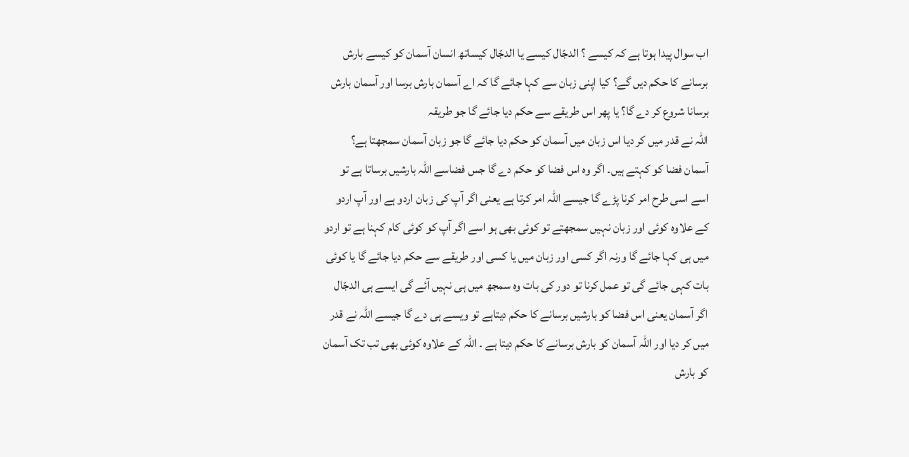اب سوال پیدا ہوتا ہے کہ کیسے ؟ الدجّال کیسے یا الدجّال کیساتھ انسان آسمان کو کیسے بارش برسانے کا حکم دیں گے؟ کیا اپنی زبان سے کہا جائے گا کہ اے آسمان بارش برسا اور آسمان بارش برسانا شروع کر دے گا؟ یا پھر اس طریقے سے حکم دیا جائے گا جو طریقہ
اللہ نے قدر میں کر دیا اس زبان میں آسمان کو حکم دیا جائے گا جو زبان آسمان سمجھتا ہے؟
آسمان فضا کو کہتے ہیں۔ اگر وہ اس فضا کو حکم دے گا جس فضاسے اللہ بارشیں برساتا ہے تو اسے اسی طرح امر کرنا پڑے گا جیسے اللہ امر کرتا ہے یعنی اگر آپ کی زبان اردو ہے اور آپ اردو کے علاوہ کوئی اور زبان نہیں سمجھتے تو کوئی بھی ہو اسے اگر آپ کو کوئی کام کہنا ہے تو اردو میں ہی کہا جائے گا ورنہ اگر کسی اور زبان میں یا کسی اور طریقے سے حکم دیا جائے گا یا کوئی بات کہی جائے گی تو عمل کرنا تو دور کی بات وہ سمجھ میں ہی نہیں آئے گی ایسے ہی الدجّال اگر آسمان یعنی اس فضا کو بارشیں برسانے کا حکم دیتاہے تو ویسے ہی دے گا جیسے اللہ نے قدر میں کر دیا اور اللہ آسمان کو بارش برسانے کا حکم دیتا ہے ۔ اللہ کے علاوہ کوئی بھی تب تک آسمان کو بارش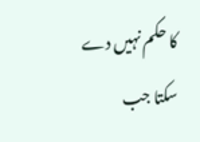کا حکم نہیں دے سکتا جب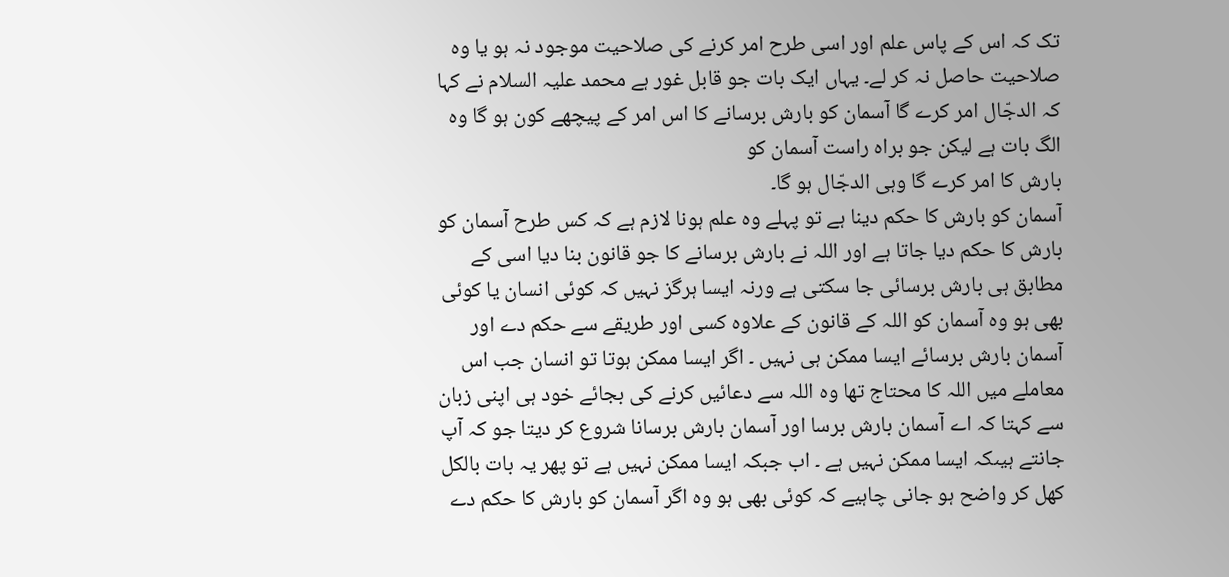تک کہ اس کے پاس علم اور اسی طرح امر کرنے کی صلاحیت موجود نہ ہو یا وہ صلاحیت حاصل نہ کر لے۔ یہاں ایک بات جو قابل غور ہے محمد علیہ السلام نے کہا کہ الدجّال امر کرے گا آسمان کو بارش برسانے کا اس امر کے پیچھے کون ہو گا وہ الگ بات ہے لیکن جو براہ راست آسمان کو
بارش کا امر کرے گا وہی الدجّال ہو گا۔
آسمان کو بارش کا حکم دینا ہے تو پہلے وہ علم ہونا لازم ہے کہ کس طرح آسمان کو بارش کا حکم دیا جاتا ہے اور اللہ نے بارش برسانے کا جو قانون بنا دیا اسی کے مطابق ہی بارش برسائی جا سکتی ہے ورنہ ایسا ہرگز نہیں کہ کوئی انسان یا کوئی بھی ہو وہ آسمان کو اللہ کے قانون کے علاوہ کسی اور طریقے سے حکم دے اور آسمان بارش برسائے ایسا ممکن ہی نہیں ۔ اگر ایسا ممکن ہوتا تو انسان جب اس معاملے میں اللہ کا محتاج تھا وہ اللہ سے دعائیں کرنے کی بجائے خود ہی اپنی زبان سے کہتا کہ اے آسمان بارش برسا اور آسمان بارش برسانا شروع کر دیتا جو کہ آپ جانتے ہیںکہ ایسا ممکن نہیں ہے ۔ اب جبکہ ایسا ممکن نہیں ہے تو پھر یہ بات بالکل کھل کر واضح ہو جانی چاہیے کہ کوئی بھی ہو وہ اگر آسمان کو بارش کا حکم دے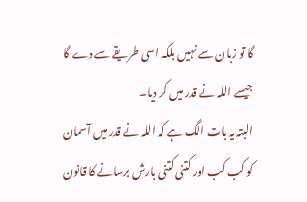گا تو زبان سے نہیں بلکہ اسی طریقے سے دے گا جیسے اللہ نے قدر میں کر دیا۔
البتہ یہ بات الگ ہے کہ اللہ نے قدر میں آسمان کو کب کب اور کتنی کتنی بارش برسانے کا قانون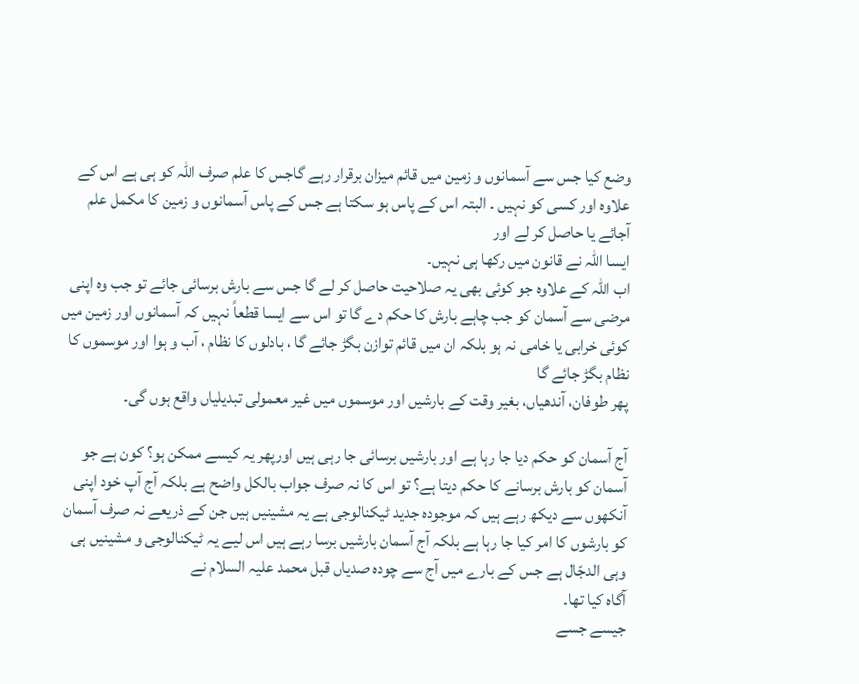وضع کیا جس سے آسمانوں و زمین میں قائم میزان برقرار رہے گاجس کا علم صرف اللہ کو ہی ہے اس کے علاوہ اور کسی کو نہیں ۔ البتہ اس کے پاس ہو سکتا ہے جس کے پاس آسمانوں و زمین کا مکمل علم آجائے یا حاصل کر لے اور
ایسا اللہ نے قانون میں رکھا ہی نہیں۔
اب اللہ کے علاوہ جو کوئی بھی یہ صلاحیت حاصل کر لے گا جس سے بارش برسائی جائے تو جب وہ اپنی مرضی سے آسمان کو جب چاہے بارش کا حکم دے گا تو اس سے ایسا قطعاً نہیں کہ آسمانوں اور زمین میں کوئی خرابی یا خامی نہ ہو بلکہ ان میں قائم توازن بگڑ جائے گا ، بادلوں کا نظام ، آب و ہوا اور موسموں کا نظام بگڑ جائے گا
پھر طوفان، آندھیاں، بغیر وقت کے بارشیں اور موسموں میں غیر معمولی تبدیلیاں واقع ہوں گی۔

آج آسمان کو حکم دیا جا رہا ہے اور بارشیں برسائی جا رہی ہیں اورپھر یہ کیسے ممکن ہو؟ کون ہے جو آسمان کو بارش برسانے کا حکم دیتا ہے؟ تو اس کا نہ صرف جواب بالکل واضح ہے بلکہ آج آپ خود اپنی آنکھوں سے دیکھ رہے ہیں کہ موجودہ جدید ٹیکنالوجی ہے یہ مشینیں ہیں جن کے ذریعے نہ صرف آسمان کو بارشوں کا امر کیا جا رہا ہے بلکہ آج آسمان بارشیں برسا رہے ہیں اس لیے یہ ٹیکنالوجی و مشینیں ہی وہی الدجّال ہے جس کے بارے میں آج سے چودہ صدیاں قبل محمد علیہ السلام نے
آگاہ کیا تھا۔
جیسے جسے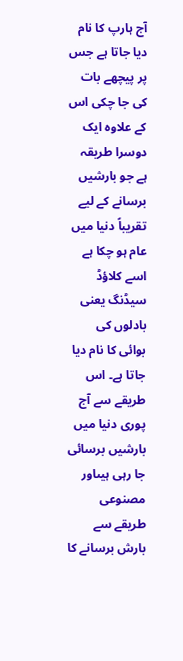آج ہارپ کا نام دیا جاتا ہے جس پر پیچھے بات کی جا چکی اس کے علاوہ ایک دوسرا طریقہ ہے جو بارشیں برسانے کے لیے تقریباً دنیا میں عام ہو چکا ہے اسے کلاؤڈ سیڈنگ یعنی بادلوں کی بوائی کا نام دیا جاتا ہے۔ اس طریقے سے آج پوری دنیا میں بارشیں برسائی جا رہی ہیںاور مصنوعی طریقے سے بارش برسانے کا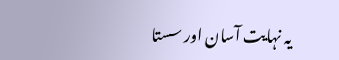یہ نہایت آسان اور سستا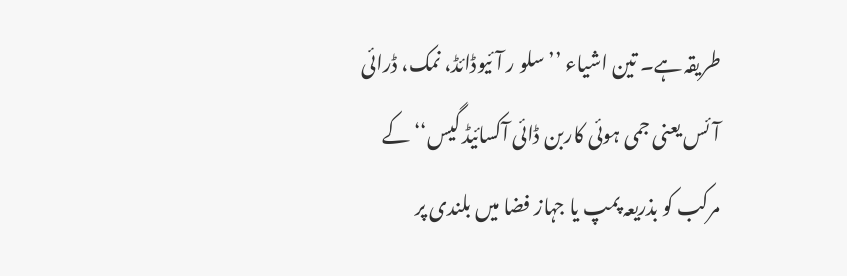طریقہ ہے۔ تین اشیاء ’’سلو ر آئیوڈائڈ، نمک، ڈرائی آئس یعنی جمی ہوئی کاربن ڈائی آکسائیڈ گیس‘‘ کے مرکب کو بذریعہ پمپ یا جہاز فضا میں بلندی پر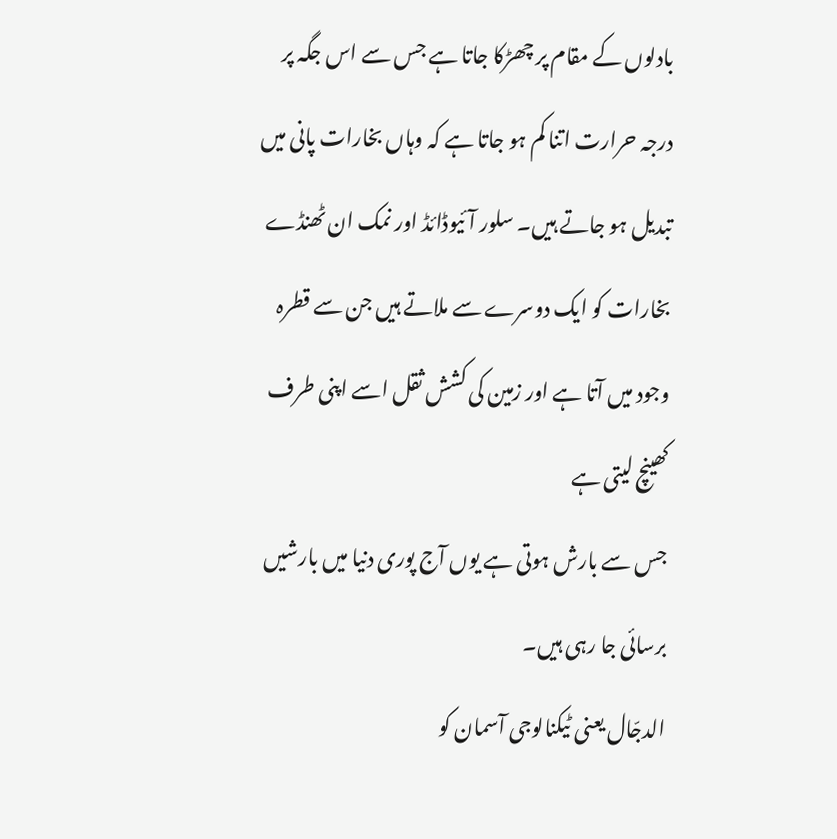بادلوں کے مقام پر چھڑکا جاتا ہے جس سے اس جگہ پر درجہ حرارت اتنا کم ہو جاتا ہے کہ وہاں بخارات پانی میں تبدیل ہو جاتے ہیں۔ سلور آئیوڈائڈ اور نمک ان ٹھنڈے بخارات کو ایک دوسرے سے ملاتے ہیں جن سے قطرہ وجود میں آتا ہے اور زمین کی کشش ثقل اسے اپنی طرف کھینچ لیتی ہے
جس سے بارش ہوتی ہے یوں آج پوری دنیا میں بارشیں برسائی جا رہی ہیں۔
الدجّال یعنی ٹیکنالوجی آسمان کو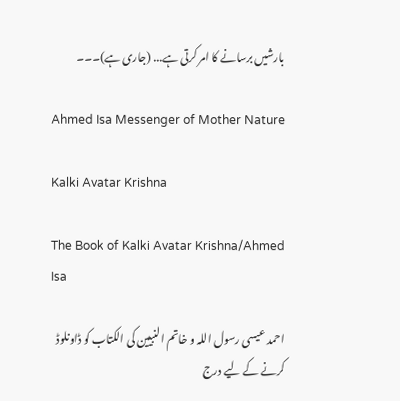بارشیں برسانے کا امر کرتی ہے... (جاری ہے)۔۔۔

Ahmed Isa Messenger of Mother Nature

Kalki Avatar Krishna

The Book of Kalki Avatar Krishna/Ahmed Isa

احمد عیسی رسول اللہ و خاتم النبیین کی الکتاب کو ڈاونلوڈ کرنے کے لیے درج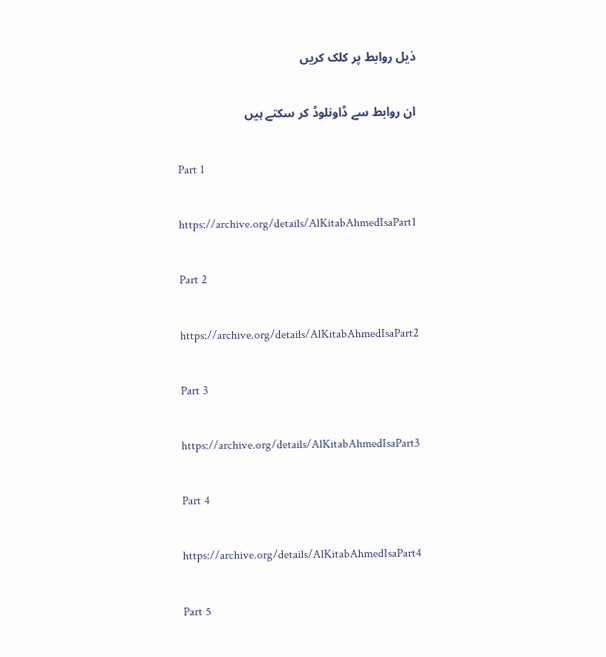ذیل روابط پر کلک کریں

ان روابط سے ڈاونلوڈ کر سکتے ہیں

Part 1

https://archive.org/details/AlKitabAhmedIsaPart1

Part 2

https://archive.org/details/AlKitabAhmedIsaPart2

Part 3

https://archive.org/details/AlKitabAhmedIsaPart3

Part 4

https://archive.org/details/AlKitabAhmedIsaPart4

Part 5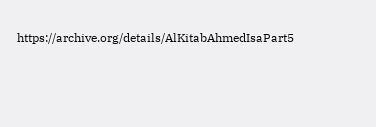https://archive.org/details/AlKitabAhmedIsaPart5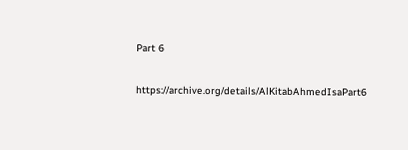Part 6

https://archive.org/details/AlKitabAhmedIsaPart6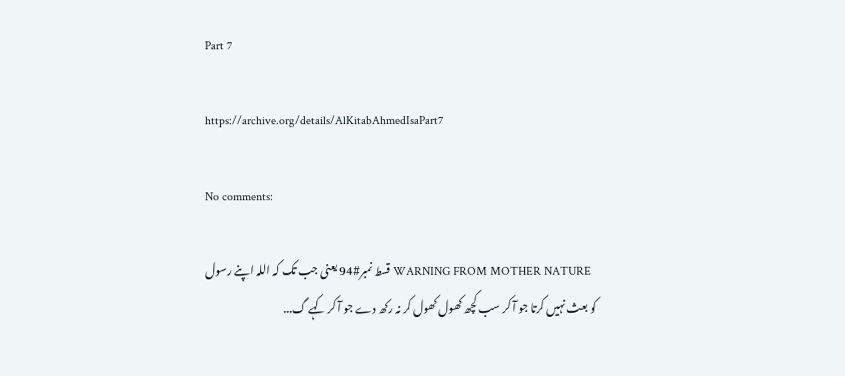Part 7

https://archive.org/details/AlKitabAhmedIsaPart7

No comments:

  WARNING FROM MOTHER NATURE قسط نمبر#94 یعنی جب تک کہ اللہ اپنے رسول کو بعث نہیں کرتا جو آ کر سب کچھ کھول کھول کر نہ رکھ دے جو آ کر کہے گ...